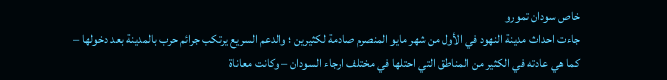خاص سودان تمورو
جاءت احداث مدينة النهود في الأول من شهر مايو المنصرم صادمة لكثيرين ؛ والدعم السريع يرتكب جرائم حرب بالمدينة بعد دخولها – كما هي عادته في الكثير من المناطق التي احتلها في مختلف ارجاء السودان – وكانت معاناة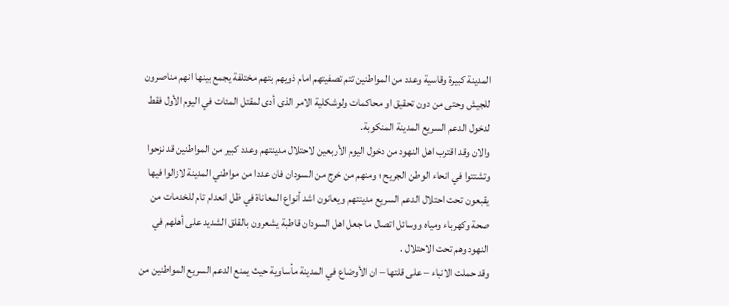المدينة كبيرة وقاسية وعدد من المواطنين تتم تصفيتهم امام ذويهم بتهم مختلفة يجمع بينها انهم مناصرون للجيش وحتى من دون تحقيق او محاكمات ولوشكلية الامر الذى أدى لمقتل المئات في اليوم الأول فقط لدخول الدعم السريع المدينة المنكوبة.
والان وقد اقترب اهل النهود من دخول اليوم الأربعين لاحتلال مدينتهم وعدد كبير من المواطنين قد نزحوا وتشتتوا في انحاء الوطن الجريح ؛ ومنهم من خرج من السودان فان عددا من مواطني المدينة لازالوا فيها يقبعون تحت احتلال الدعم السريع مدينتهم ويعانون اشد أنواع المعاناة في ظل انعدام تام للخدمات من صحة وكهرباء ومياه ووسائل اتصال ما جعل اهل السودان قاطبة يشعرون بالقلق الشديد على أهلهم في النهود وهم تحت الاحتلال .
وقد حملت الانباء – على قلتها – ان الأوضاع في المدينة مأساوية حيث يمنع الدعم السريع المواطنين من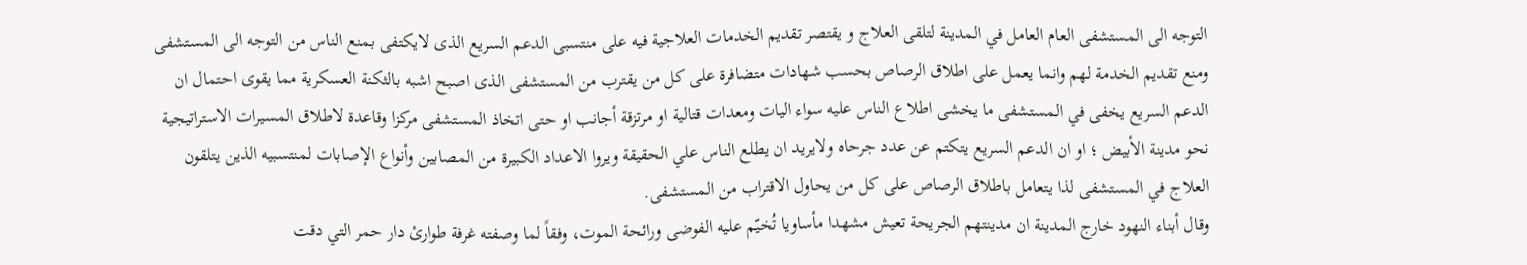التوجه الى المستشفى العام العامل في المدينة لتلقى العلاج و يقتصر تقديم الخدمات العلاجية فيه على منتسبى الدعم السريع الذى لايكتفى بمنع الناس من التوجه الى المستشفى ومنع تقديم الخدمة لهم وانما يعمل على اطلاق الرصاص بحسب شهادات متضافرة على كل من يقترب من المستشفى الذى اصبح اشبه بالثكنة العسكرية مما يقوى احتمال ان الدعم السريع يخفى في المستشفى ما يخشى اطلاع الناس عليه سواء اليات ومعدات قتالية او مرتزقة أجانب او حتى اتخاذ المستشفى مركزا وقاعدة لاطلاق المسيرات الاستراتيجية نحو مدينة الأبيض ؛ او ان الدعم السريع يتكتم عن عدد جرحاه ولايريد ان يطلع الناس علي الحقيقة ويروا الاعداد الكبيرة من المصابين وأنواع الإصابات لمنتسبيه الذين يتلقون العلاج في المستشفى لذا يتعامل باطلاق الرصاص على كل من يحاول الاقتراب من المستشفى.
وقال أبناء النهود خارج المدينة ان مدينتهم الجريحة تعيش مشهدا مأساويا تُخيّم عليه الفوضى ورائحة الموت، وفقاً لما وصفته غرفة طوارئ دار حمر التي دقت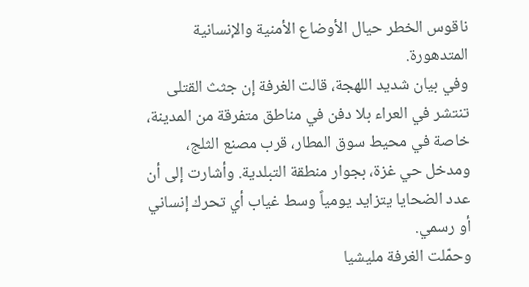ناقوس الخطر حيال الأوضاع الأمنية والإنسانية المتدهورة.
وفي بيان شديد اللهجة، قالت الغرفة إن جثث القتلى تنتشر في العراء بلا دفن في مناطق متفرقة من المدينة، خاصة في محيط سوق المطار، قرب مصنع الثلج، ومدخل حي غزة، بجوار منطقة التبلدية. وأشارت إلى أن عدد الضحايا يتزايد يومياً وسط غياب أي تحرك إنساني أو رسمي.
وحمّلت الغرفة مليشيا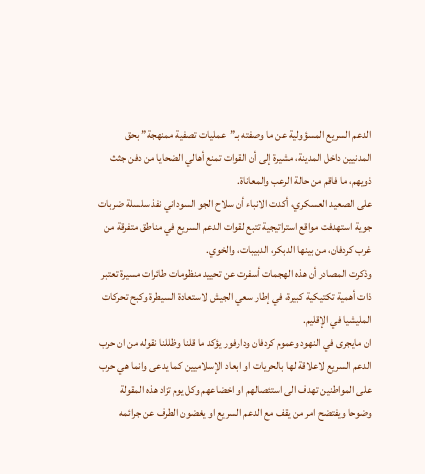الدعم السريع المسؤولية عن ما وصفته بـ”عمليات تصفية ممنهجة” بحق المدنيين داخل المدينة، مشيرة إلى أن القوات تمنع أهالي الضحايا من دفن جثث ذويهم، ما فاقم من حالة الرعب والمعاناة.
على الصعيد العسكري، أكدت الانباء أن سلاح الجو السوداني نفذ سلسلة ضربات جوية استهدفت مواقع استراتيجية تتبع لقوات الدعم السريع في مناطق متفرقة من غرب كردفان، من بينها الدبكر، الدبيبات، والخوي.
وذكرت المصادر أن هذه الهجمات أسفرت عن تحييد منظومات طائرات مسيرة تعتبر ذات أهمية تكتيكية كبيرة، في إطار سعي الجيش لاستعادة السيطرة وكبح تحركات المليشيا في الإقليم.
ان مايجرى في النهود وعموم كردفان ودارفور يؤكد ما قلنا وظللنا نقوله من ان حرب الدعم السريع لاعلاقة لها بالحريات او ابعاد الإسلاميين كما يدعى وانما هي حرب على المواطنين تهدف الى استئصالهم او اخضاعهم وكل يوم تزاد هذه المقولة وضوحا ويفتضح امر من يقف مع الدعم السريع او يغضون الطرف عن جرائمه